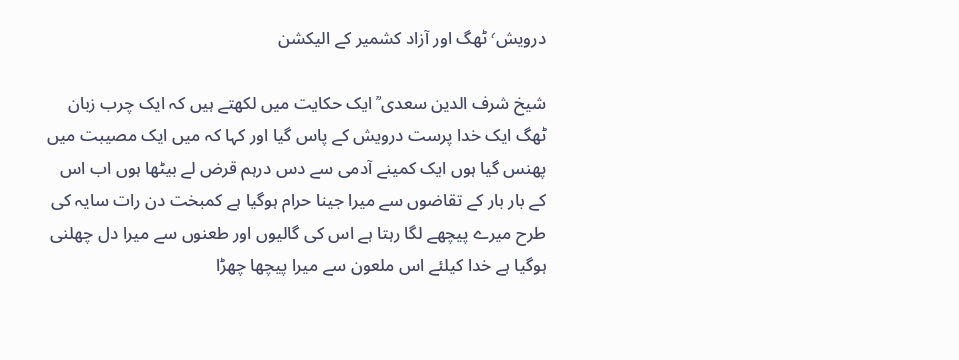درویش٬ ٹھگ اور آزاد کشمیر کے الیکشن

شیخ شرف الدین سعدی ؒ ایک حکایت میں لکھتے ہیں کہ ایک چرب زبان ٹھگ ایک خدا پرست درویش کے پاس گیا اور کہا کہ میں ایک مصیبت میں پھنس گیا ہوں ایک کمینے آدمی سے دس درہم قرض لے بیٹھا ہوں اب اس کے بار بار کے تقاضوں سے میرا جینا حرام ہوگیا ہے کمبخت دن رات سایہ کی طرح میرے پیچھے لگا رہتا ہے اس کی گالیوں اور طعنوں سے میرا دل چھلنی ہوگیا ہے خدا کیلئے اس ملعون سے میرا پیچھا چھڑا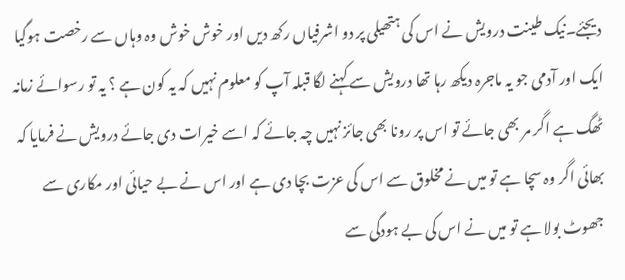دیجئے۔نیک طینت درویش نے اس کی ہتھیلی پر دو اشرفیاں رکھ دیں اور خوش خوش وہ وہاں سے رخصت ہوگیا ایک اور آدمی جو یہ ماجرہ دیکھ رہا تھا درویش سے کہنے لگا قبلہ آپ کو معلوم نہیں کہ یہ کون ہے ؟ یہ تو رسوائے زمانہ ٹھگ ہے اگر مر بھی جائے تو اس پر رونا بھی جائز نہیں چہ جائے کہ اسے خیرات دی جائے درویش نے فرمایا کہ بھائی اگر وہ سچا ہے تو میں نے مخلوق سے اس کی عزت بچا دی ہے اور اس نے بے حیائی اور مکاری سے جھوٹ بولا ہے تو میں نے اس کی بے ہودگی سے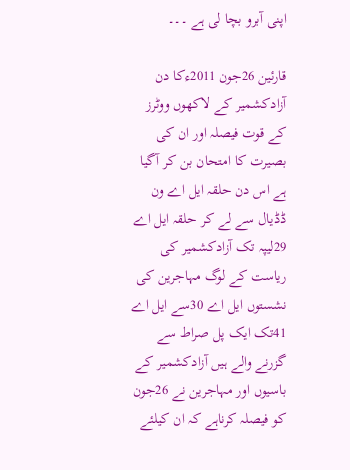اپنی آبرو بچا لی ہے ۔۔۔

قارئین 26جون 2011ءکا دن آزادکشمیر کے لاکھوں ووٹرز کے قوت فیصلہ اور ان کی بصیرت کا امتحان بن کر آگیا ہے اس دن حلقہ ایل اے ون ڈڈیال سے لے کر حلقہ ایل اے 29لیپہ تک آزادکشمیر کی ریاست کے لوگ مہاجرین کی نشستوں ایل اے 30سے ایل اے 41تک ایک پل صراط سے گزرنے والے ہیں آزادکشمیر کے باسیوں اور مہاجرین نے 26جون کو فیصلہ کرناہے کہ ان کیلئے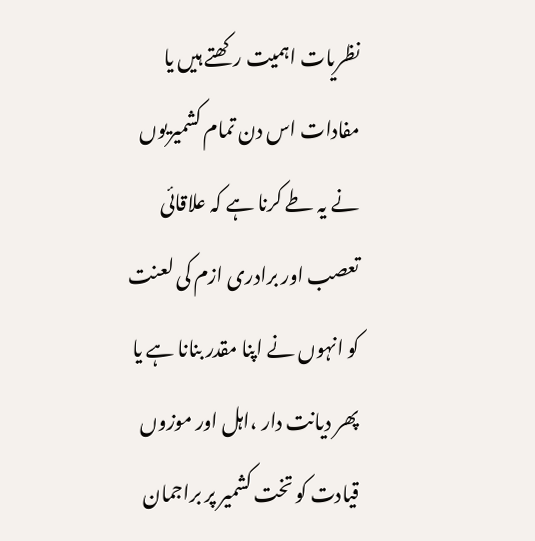نظریات اہمیت رکھتے ہیں یا مفادات اس دن تمام کشمیریوں نے یہ طے کرنا ہے کہ علاقائی تعصب اور برادری ازم کی لعنت کو انہوں نے اپنا مقدر بنانا ہے یا پھر دیانت دار ،اہل اور موزوں قیادت کو تخت کشمیر پر براجمان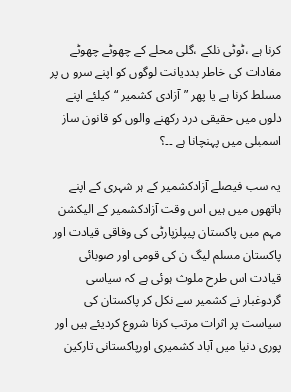کرنا ہے ،ٹوٹی نلکے ،گلی محلے کے چھوٹے چھوٹے مفادات کی خاطر بددیانت لوگوں کو اپنے سرو ں پر مسلط کرنا ہے یا پھر ”آزادی کشمیر “کیلئے اپنے دلوں میں حقیقی درد رکھنے والوں کو قانون ساز اسمبلی میں پہنچانا ہے ۔۔؟

یہ سب فیصلے آزادکشمیر کے ہر شہری کے اپنے ہاتھوں میں ہیں اس وقت آزادکشمیر کے الیکشن مہم میں پاکستان پیپلزپارٹی کی وفاقی قیادت اور پاکستان مسلم لیگ ن کی قومی اور صوبائی قیادت اس طرح ملوث ہوئی ہے کہ سیاسی گردوغبار نے کشمیر سے نکل کر پاکستان کی سیاست پر اثرات مرتب کرنا شروع کردیئے ہیں اور پوری دنیا میں آباد کشمیری اورپاکستانی تارکین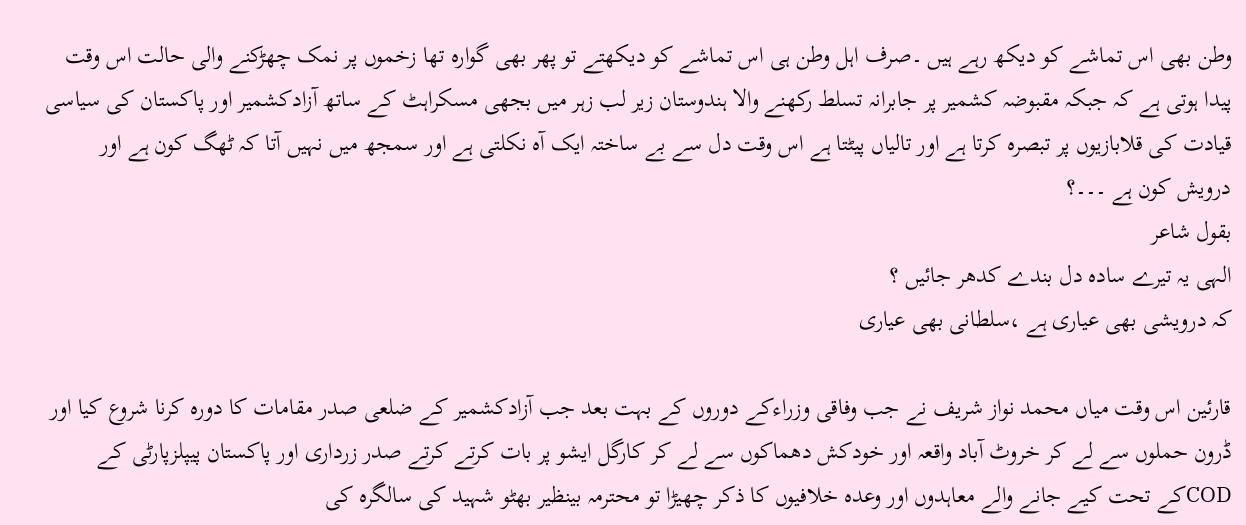وطن بھی اس تماشے کو دیکھ رہے ہیں ۔صرف اہل وطن ہی اس تماشے کو دیکھتے تو پھر بھی گوارہ تھا زخموں پر نمک چھڑکنے والی حالت اس وقت پیدا ہوتی ہے کہ جبکہ مقبوضہ کشمیر پر جابرانہ تسلط رکھنے والا ہندوستان زیر لب زہر میں بجھی مسکراہٹ کے ساتھ آزادکشمیر اور پاکستان کی سیاسی قیادت کی قلابازیوں پر تبصرہ کرتا ہے اور تالیاں پیٹتا ہے اس وقت دل سے بے ساختہ ایک آہ نکلتی ہے اور سمجھ میں نہیں آتا کہ ٹھگ کون ہے اور درویش کون ہے ۔۔۔؟
بقول شاعر
الہی یہ تیرے سادہ دل بندے کدھر جائیں ؟
کہ درویشی بھی عیاری ہے ،سلطانی بھی عیاری

قارئین اس وقت میاں محمد نواز شریف نے جب وفاقی وزراءکے دوروں کے بہت بعد جب آزادکشمیر کے ضلعی صدر مقامات کا دورہ کرنا شروع کیا اور ڈرون حملوں سے لے کر خروٹ آباد واقعہ اور خودکش دھماکوں سے لے کر کارگل ایشو پر بات کرتے کرتے صدر زرداری اور پاکستان پیپلزپارٹی کے CODکے تحت کیے جانے والے معاہدوں اور وعدہ خلافیوں کا ذکر چھیڑا تو محترمہ بینظیر بھٹو شہید کی سالگرہ کی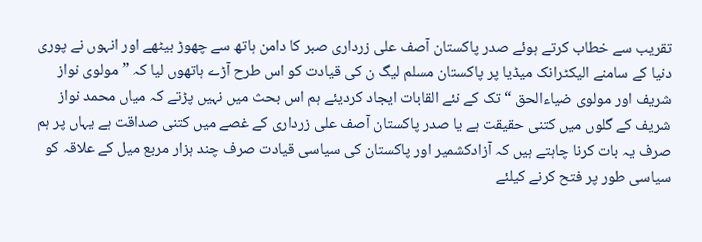تقریب سے خطاب کرتے ہوئے صدر پاکستان آصف علی زرداری صبر کا دامن ہاتھ سے چھوڑ بیٹھے اور انہوں نے پوری دنیا کے سامنے الیکٹرانک میڈیا پر پاکستان مسلم لیگ ن کی قیادت کو اس طرح آڑے ہاتھوں لیا کہ ”مولوی نواز شریف اور مولوی ضیاءالحق “ تک کے نئے القابات ایجاد کردیئے ہم اس بحث میں نہیں پڑتے کہ میاں محمد نواز شریف کے گلوں میں کتنی حقیقت ہے یا صدر پاکستان آصف علی زرداری کے غصے میں کتنی صداقت ہے یہاں پر ہم صرف یہ بات کرنا چاہتے ہیں کہ آزادکشمیر اور پاکستان کی سیاسی قیادت صرف چند ہزار مربع میل کے علاقہ کو سیاسی طور پر فتح کرنے کیلئے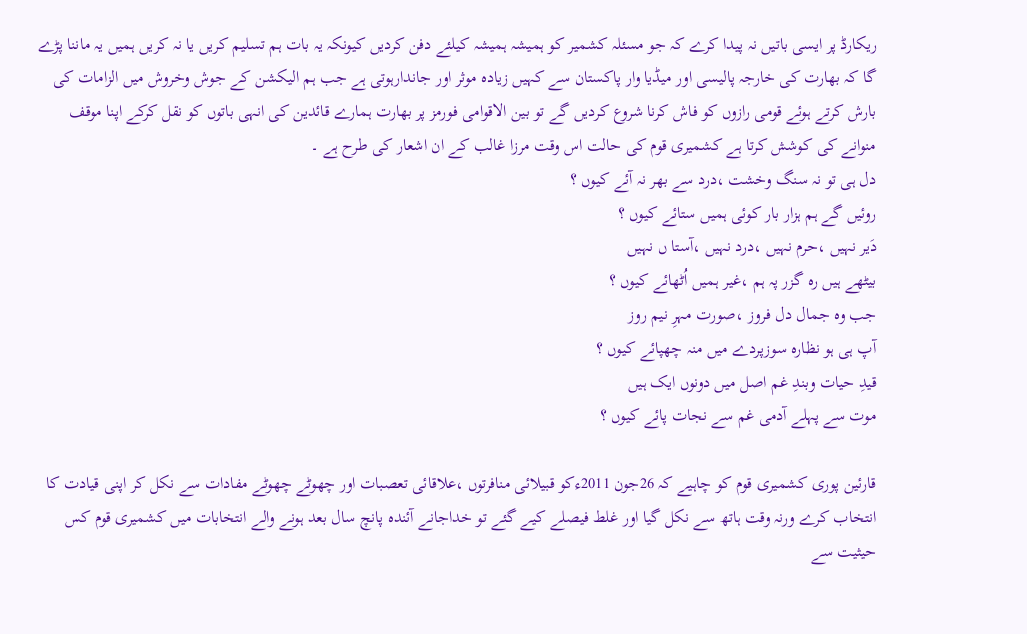ریکارڈ پر ایسی باتیں نہ پیدا کرے کہ جو مسئلہ کشمیر کو ہمیشہ ہمیشہ کیلئے دفن کردیں کیونکہ یہ بات ہم تسلیم کریں یا نہ کریں ہمیں یہ ماننا پڑے گا کہ بھارت کی خارجہ پالیسی اور میڈیا وار پاکستان سے کہیں زیادہ موثر اور جاندارہوتی ہے جب ہم الیکشن کے جوش وخروش میں الزامات کی بارش کرتے ہوئے قومی رازوں کو فاش کرنا شروع کردیں گے تو بین الاقوامی فورمز پر بھارت ہمارے قائدین کی انہی باتوں کو نقل کرکے اپنا موقف منوانے کی کوشش کرتا ہے کشمیری قوم کی حالت اس وقت مرزا غالب کے ان اشعار کی طرح ہے ۔
دل ہی تو نہ سنگ وخشت ،درد سے بھر نہ آئے کیوں ؟
روئیں گے ہم ہزار بار کوئی ہمیں ستائے کیوں ؟
دَیر نہیں ،حرم نہیں ،درد نہیں ،آستا ں نہیں
بیٹھے ہیں رہ گزر پہ ہم ،غیر ہمیں اُٹھائے کیوں ؟
جب وہ جمال دل فروز ،صورت مہرِ نیم روز
آپ ہی ہو نظارہ سوزپردے میں منہ چھپائے کیوں ؟
قیدِ حیات وبندِ غم اصل میں دونوں ایک ہیں
موت سے پہلے آدمی غم سے نجات پائے کیوں ؟

قارئین پوری کشمیری قوم کو چاہیے کہ 26جون 2011ءکو قبیلائی منافرتوں ،علاقائی تعصبات اور چھوٹے چھوٹے مفادات سے نکل کر اپنی قیادت کا انتخاب کرے ورنہ وقت ہاتھ سے نکل گیا اور غلط فیصلے کیے گئے تو خداجانے آئندہ پانچ سال بعد ہونے والے انتخابات میں کشمیری قوم کس حیثیت سے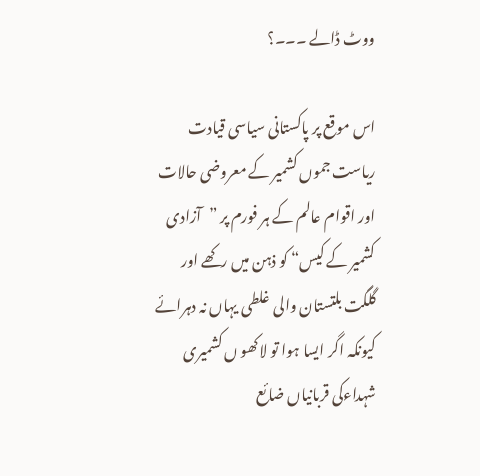ووٹ ڈالے ۔۔۔؟

اس موقع پر پاکستانی سیاسی قیادت ریاست جموں کشمیر کے معروضی حالات اور اقوام عالم کے ہر فورم پر ”آزادی کشمیر کے کیس“ کو ذہن میں رکھے اور گلگت بلتستان والی غلطی یہاں نہ دہرائے کیونکہ اگر ایسا ہوا تو لاکھو ں کشمیری شہداءکی قربانیاں ضائع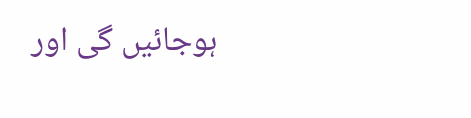ہوجائیں گی اور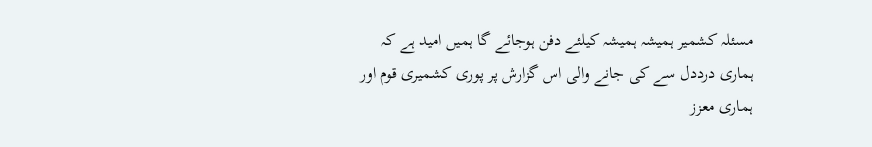مسئلہ کشمیر ہمیشہ ہمیشہ کیلئے دفن ہوجائے گا ہمیں امید ہے کہ ہماری درددل سے کی جانے والی اس گزارش پر پوری کشمیری قوم اور ہماری معزز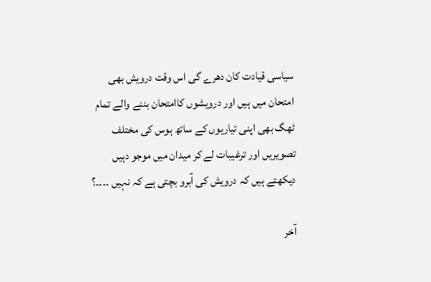سیاسی قیادت کان دھرے گی اس وقت درویش بھی امتحان میں ہیں اور درویشوں کاامتحان بننے والے تمام ٹھگ بھی اپنی تیاریوں کے ساتھ ہوس کی مختلف تصویریں اور ترغیبات لے کر میدان میں موجو دہیں دیکھتے ہیں کہ درویش کی آبرو بچتی ہے کہ نہیں ۔۔۔۔؟

آخر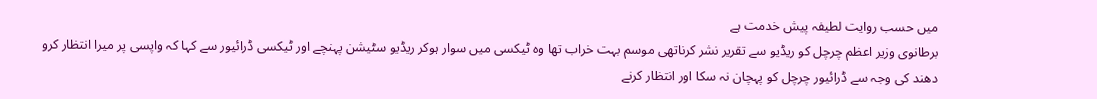میں حسب روایت لطیفہ پیش خدمت ہے
برطانوی وزیر اعظم چرچل کو ریڈیو سے تقریر نشر کرناتھی موسم بہت خراب تھا وہ ٹیکسی میں سوار ہوکر ریڈیو سٹیشن پہنچے اور ٹیکسی ڈرائیور سے کہا کہ واپسی پر میرا انتظار کرو دھند کی وجہ سے ڈرائیور چرچل کو پہچان نہ سکا اور انتظار کرنے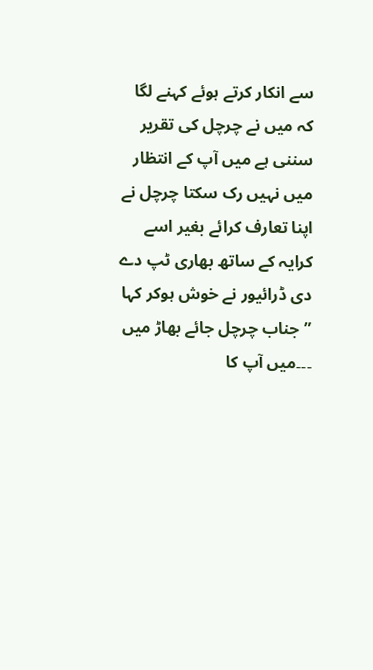سے انکار کرتے ہوئے کہنے لگا کہ میں نے چرچل کی تقریر سننی ہے میں آپ کے انتظار میں نہیں رک سکتا چرچل نے اپنا تعارف کرائے بغیر اسے کرایہ کے ساتھ بھاری ٹپ دے دی ڈرائیور نے خوش ہوکر کہا
”جناب چرچل جائے بھاڑ میں ۔۔۔میں آپ کا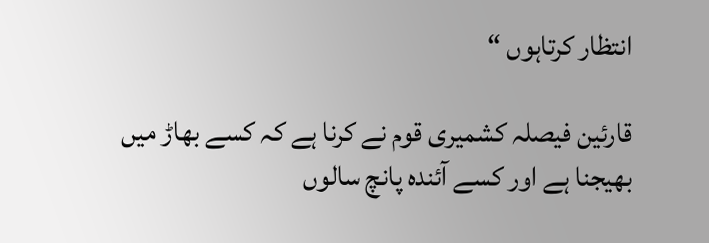انتظار کرتاہوں “

قارئین فیصلہ کشمیری قوم نے کرنا ہے کہ کسے بھاڑ میں بھیجنا ہے اور کسے آئندہ پانچ سالوں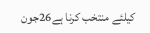کیلئے منتخب کرنا ہے26جون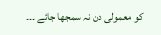کو معمولی دن نہ سمجھا جائے ۔۔۔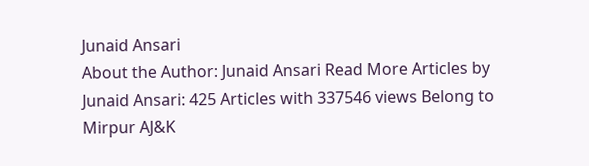Junaid Ansari
About the Author: Junaid Ansari Read More Articles by Junaid Ansari: 425 Articles with 337546 views Belong to Mirpur AJ&K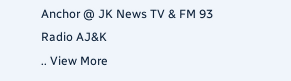Anchor @ JK News TV & FM 93 Radio AJ&K
.. View More